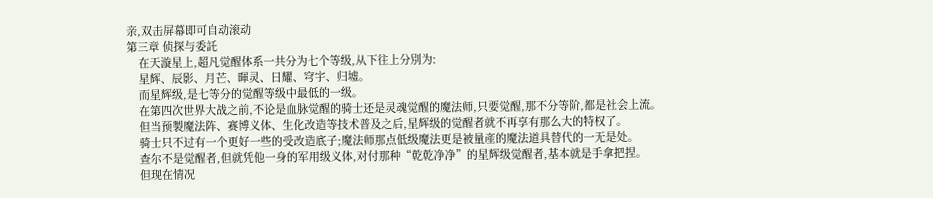亲,双击屏幕即可自动滚动
第三章 侦探与委託
    在天漩星上,超凡觉醒体系一共分为七个等级,从下往上分別为:
    星辉、辰影、月芒、暉灵、日耀、穹宇、归墟。
    而星辉级,是七等分的觉醒等级中最低的一级。
    在第四次世界大战之前,不论是血脉觉醒的骑士还是灵魂觉醒的魔法师,只要觉醒,那不分等阶,都是社会上流。
    但当预製魔法阵、赛博义体、生化改造等技术普及之后,星辉级的觉醒者就不再享有那么大的特权了。
    骑士只不过有一个更好一些的受改造底子;魔法师那点低级魔法更是被量產的魔法道具替代的一无是处。
    查尔不是觉醒者,但就凭他一身的军用级义体,对付那种“乾乾净净”的星辉级觉醒者,基本就是手拿把捏。
    但现在情况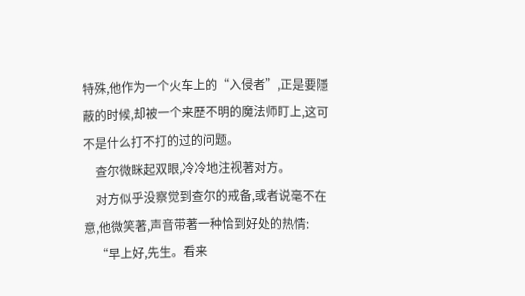特殊,他作为一个火车上的“入侵者”,正是要隱蔽的时候,却被一个来歷不明的魔法师盯上,这可不是什么打不打的过的问题。
    查尔微眯起双眼,冷冷地注视著对方。
    对方似乎没察觉到查尔的戒备,或者说毫不在意,他微笑著,声音带著一种恰到好处的热情:
    “早上好,先生。看来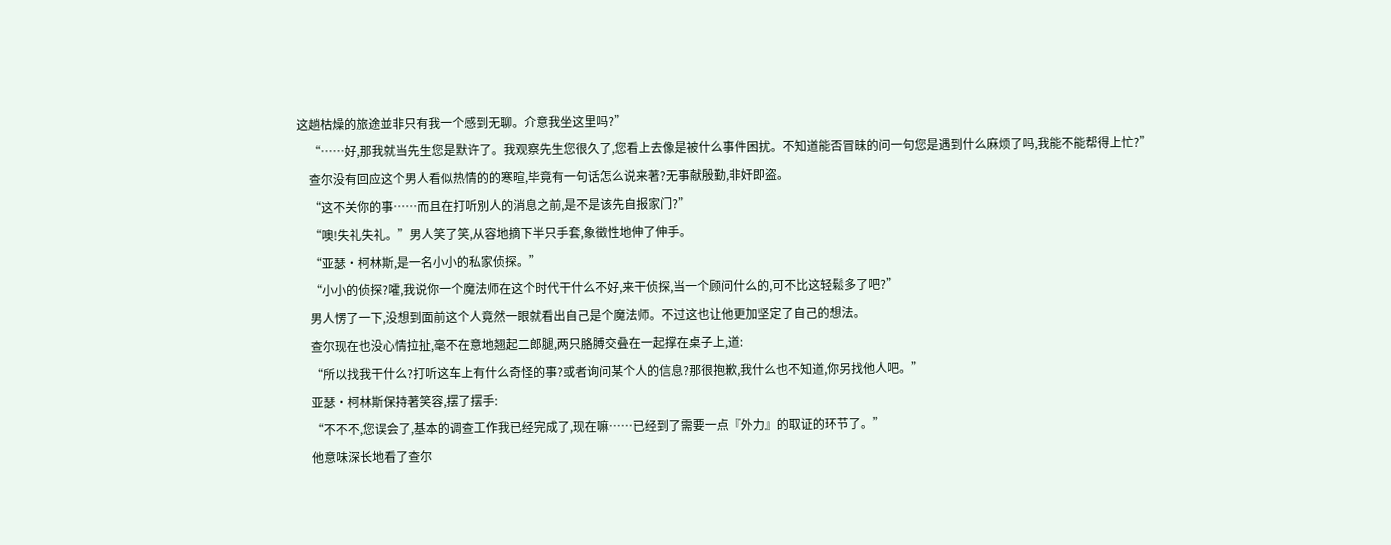这趟枯燥的旅途並非只有我一个感到无聊。介意我坐这里吗?”
    “……好,那我就当先生您是默许了。我观察先生您很久了,您看上去像是被什么事件困扰。不知道能否冒昧的问一句您是遇到什么麻烦了吗,我能不能帮得上忙?”
    查尔没有回应这个男人看似热情的的寒暄,毕竟有一句话怎么说来著?无事献殷勤,非奸即盗。
    “这不关你的事……而且在打听別人的消息之前,是不是该先自报家门?”
    “噢!失礼失礼。”男人笑了笑,从容地摘下半只手套,象徵性地伸了伸手。
    “亚瑟·柯林斯,是一名小小的私家侦探。”
    “小小的侦探?嚯,我说你一个魔法师在这个时代干什么不好,来干侦探,当一个顾问什么的,可不比这轻鬆多了吧?”
    男人愣了一下,没想到面前这个人竟然一眼就看出自己是个魔法师。不过这也让他更加坚定了自己的想法。
    查尔现在也没心情拉扯,毫不在意地翘起二郎腿,两只胳膊交叠在一起撑在桌子上,道:
    “所以找我干什么?打听这车上有什么奇怪的事?或者询问某个人的信息?那很抱歉,我什么也不知道,你另找他人吧。”
    亚瑟·柯林斯保持著笑容,摆了摆手:
    “不不不,您误会了,基本的调查工作我已经完成了,现在嘛……已经到了需要一点『外力』的取证的环节了。”
    他意味深长地看了查尔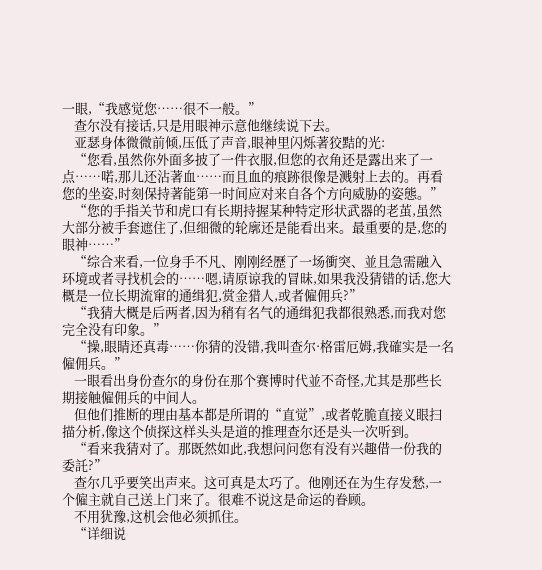一眼,“我感觉您……很不一般。”
    查尔没有接话,只是用眼神示意他继续说下去。
    亚瑟身体微微前倾,压低了声音,眼神里闪烁著狡黠的光:
    “您看,虽然你外面多披了一件衣服,但您的衣角还是露出来了一点……喏,那儿还沾著血……而且血的痕跡很像是溅射上去的。再看您的坐姿,时刻保持著能第一时间应对来自各个方向威胁的姿態。”
    “您的手指关节和虎口有长期持握某种特定形状武器的老茧,虽然大部分被手套遮住了,但细微的轮廓还是能看出来。最重要的是,您的眼神……”
    “综合来看,一位身手不凡、刚刚经歷了一场衝突、並且急需融入环境或者寻找机会的……嗯,请原谅我的冒昧,如果我没猜错的话,您大概是一位长期流窜的通缉犯,赏金猎人,或者僱佣兵?”
    “我猜大概是后两者,因为稍有名气的通缉犯我都很熟悉,而我对您完全没有印象。”
    “操,眼睛还真毒……你猜的没错,我叫查尔·格雷厄姆,我確实是一名僱佣兵。”
    一眼看出身份查尔的身份在那个赛博时代並不奇怪,尤其是那些长期接触僱佣兵的中间人。
    但他们推断的理由基本都是所谓的“直觉”,或者乾脆直接义眼扫描分析,像这个侦探这样头头是道的推理查尔还是头一次听到。
    “看来我猜对了。那既然如此,我想问问您有没有兴趣借一份我的委託?”
    查尔几乎要笑出声来。这可真是太巧了。他刚还在为生存发愁,一个僱主就自己送上门来了。很难不说这是命运的眷顾。
    不用犹豫,这机会他必须抓住。
    “详细说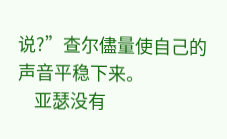说?”查尔儘量使自己的声音平稳下来。
    亚瑟没有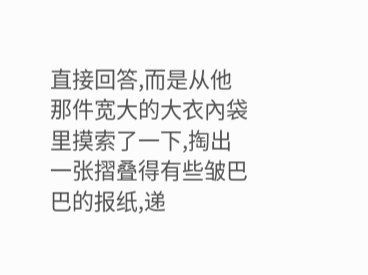直接回答,而是从他那件宽大的大衣內袋里摸索了一下,掏出一张摺叠得有些皱巴巴的报纸,递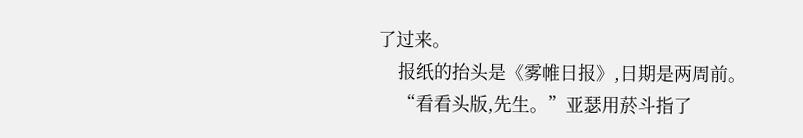了过来。
    报纸的抬头是《雾帷日报》,日期是两周前。
    “看看头版,先生。”亚瑟用菸斗指了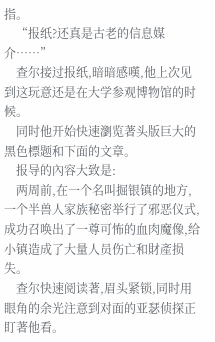指。
    “报纸?还真是古老的信息媒介……”
    查尔接过报纸,暗暗感嘆,他上次见到这玩意还是在大学参观博物馆的时候。
    同时他开始快速瀏览著头版巨大的黑色標题和下面的文章。
    报导的內容大致是:
    两周前,在一个名叫掘银镇的地方,一个半兽人家族秘密举行了邪恶仪式,成功召唤出了一尊可怖的血肉魔像,给小镇造成了大量人员伤亡和財產损失。
    查尔快速阅读著,眉头紧锁,同时用眼角的余光注意到对面的亚瑟侦探正盯著他看。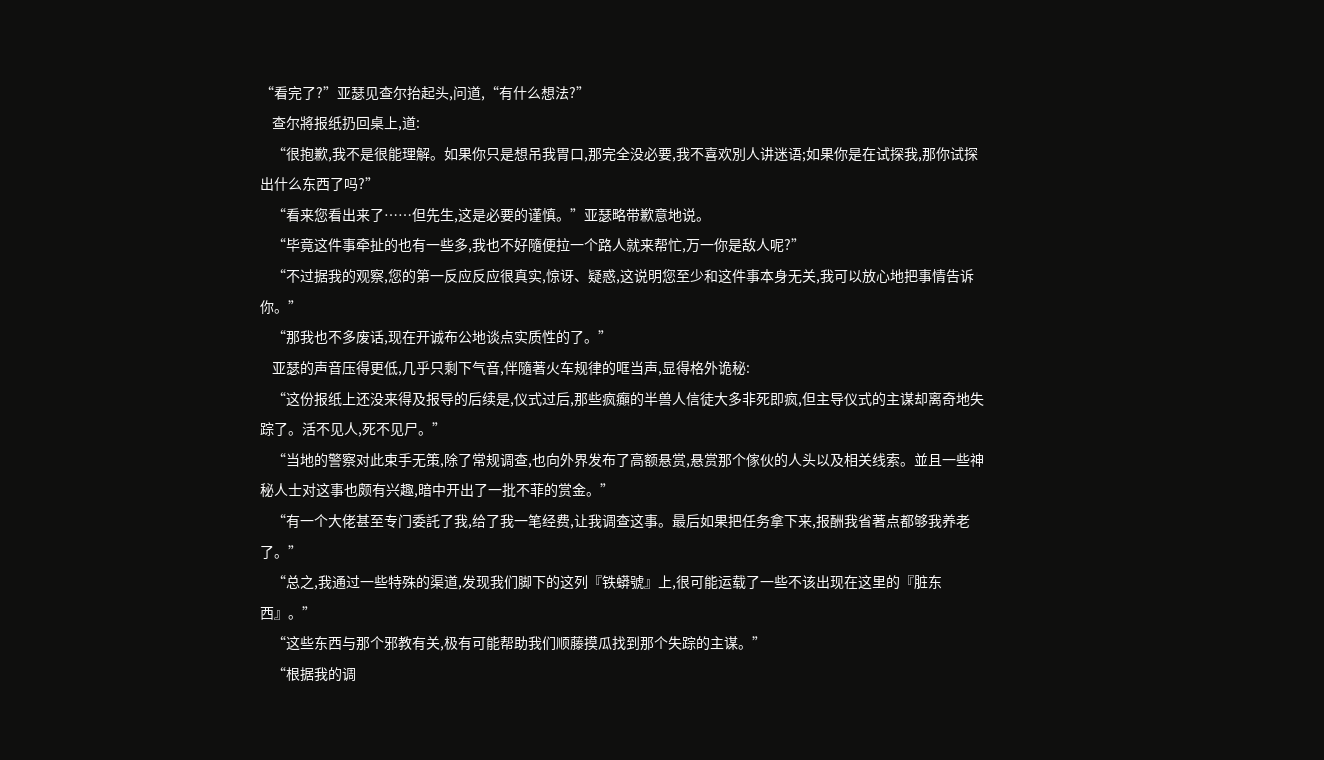“看完了?”亚瑟见查尔抬起头,问道,“有什么想法?”
    查尔將报纸扔回桌上,道:
    “很抱歉,我不是很能理解。如果你只是想吊我胃口,那完全没必要,我不喜欢別人讲迷语;如果你是在试探我,那你试探出什么东西了吗?”
    “看来您看出来了……但先生,这是必要的谨慎。”亚瑟略带歉意地说。
    “毕竟这件事牵扯的也有一些多,我也不好隨便拉一个路人就来帮忙,万一你是敌人呢?”
    “不过据我的观察,您的第一反应反应很真实,惊讶、疑惑,这说明您至少和这件事本身无关,我可以放心地把事情告诉你。”
    “那我也不多废话,现在开诚布公地谈点实质性的了。”
    亚瑟的声音压得更低,几乎只剩下气音,伴隨著火车规律的哐当声,显得格外诡秘:
    “这份报纸上还没来得及报导的后续是,仪式过后,那些疯癲的半兽人信徒大多非死即疯,但主导仪式的主谋却离奇地失踪了。活不见人,死不见尸。”
    “当地的警察对此束手无策,除了常规调查,也向外界发布了高额悬赏,悬赏那个傢伙的人头以及相关线索。並且一些神秘人士对这事也颇有兴趣,暗中开出了一批不菲的赏金。”
    “有一个大佬甚至专门委託了我,给了我一笔经费,让我调查这事。最后如果把任务拿下来,报酬我省著点都够我养老了。”
    “总之,我通过一些特殊的渠道,发现我们脚下的这列『铁蟒號』上,很可能运载了一些不该出现在这里的『脏东西』。”
    “这些东西与那个邪教有关,极有可能帮助我们顺藤摸瓜找到那个失踪的主谋。”
    “根据我的调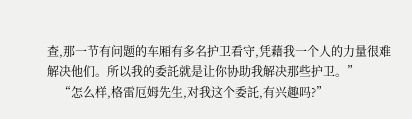查,那一节有问题的车厢有多名护卫看守,凭藉我一个人的力量很难解决他们。所以我的委託就是让你协助我解决那些护卫。”
    “怎么样,格雷厄姆先生,对我这个委託,有兴趣吗?”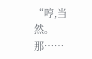“哼,当然。那……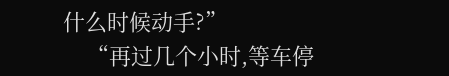什么时候动手?”
    “再过几个小时,等车停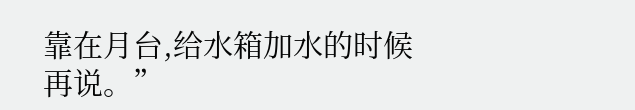靠在月台,给水箱加水的时候再说。”